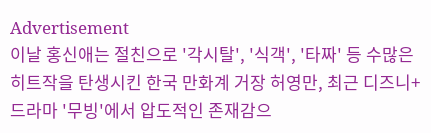Advertisement
이날 홍신애는 절친으로 '각시탈', '식객', '타짜' 등 수많은 히트작을 탄생시킨 한국 만화계 거장 허영만, 최근 디즈니+ 드라마 '무빙'에서 압도적인 존재감으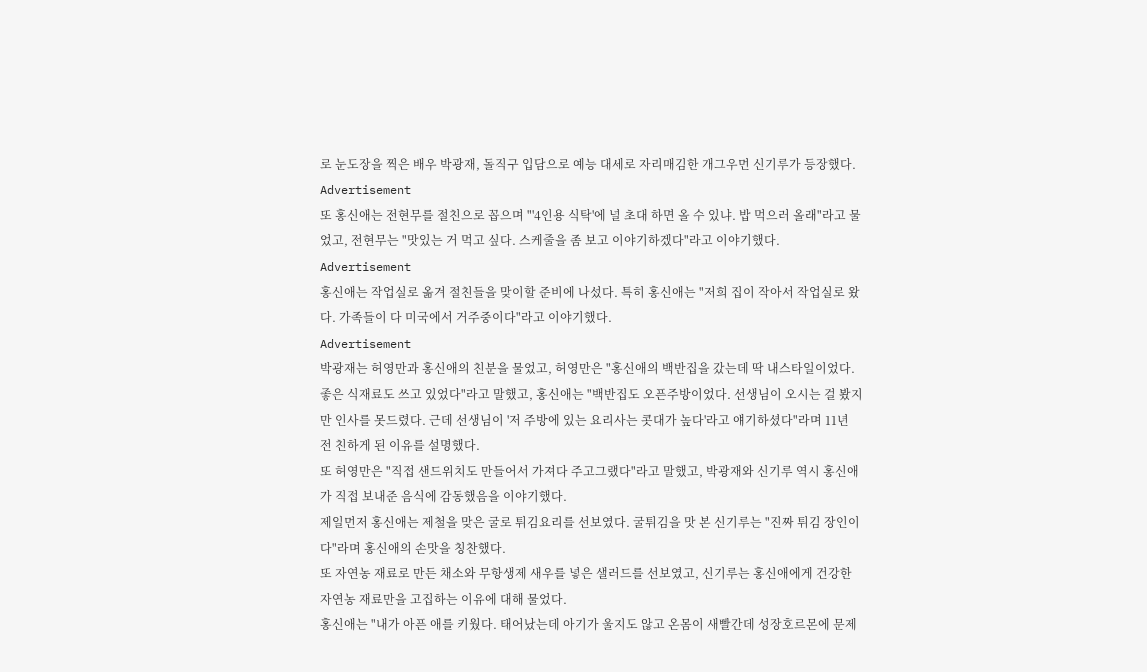로 눈도장을 찍은 배우 박광재, 돌직구 입담으로 예능 대세로 자리매김한 개그우먼 신기루가 등장했다.
Advertisement
또 홍신애는 전현무를 절친으로 꼽으며 "'4인용 식탁'에 널 초대 하면 올 수 있냐. 밥 먹으러 올래"라고 물었고, 전현무는 "맛있는 거 먹고 싶다. 스케줄을 좀 보고 이야기하겠다"라고 이야기했다.
Advertisement
홍신애는 작업실로 옮겨 절친들을 맞이할 준비에 나섰다. 특히 홍신애는 "저희 집이 작아서 작업실로 왔다. 가족들이 다 미국에서 거주중이다"라고 이야기했다.
Advertisement
박광재는 허영만과 홍신애의 친분을 물었고, 허영만은 "홍신애의 백반집을 갔는데 딱 내스타일이었다. 좋은 식재료도 쓰고 있었다"라고 말했고, 홍신애는 "백반집도 오픈주방이었다. 선생님이 오시는 걸 봤지만 인사를 못드렸다. 근데 선생님이 '저 주방에 있는 요리사는 콧대가 높다'라고 얘기하셨다"라며 11년 전 친하게 된 이유를 설명했다.
또 허영만은 "직접 샌드위치도 만들어서 가져다 주고그랬다"라고 말했고, 박광재와 신기루 역시 홍신애가 직접 보내준 음식에 감동했음을 이야기했다.
제일먼저 홍신애는 제철을 맞은 굴로 튀김요리를 선보였다. 굴튀김을 맛 본 신기루는 "진짜 튀김 장인이다"라며 홍신애의 손맛을 칭찬했다.
또 자연농 재료로 만든 채소와 무항생제 새우를 넣은 샐러드를 선보였고, 신기루는 홍신애에게 건강한 자연농 재료만을 고집하는 이유에 대해 물었다.
홍신애는 "내가 아픈 애를 키웠다. 태어났는데 아기가 울지도 않고 온몸이 새빨간데 성장호르몬에 문제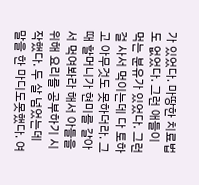가 있었다. 마땅한 치료법도 없었다. 그런 애들이 먹는 분유가 있었다. 그런걸 사서 먹이는데 다 토하고 아무것도 못하더라. 그때 할머니가 현미를 갈아서 먹여봐라 해서 아들을 위해 요리를 공부하기 시작했다. 두 살 넘었는데 말을 한 마디도못했다. 여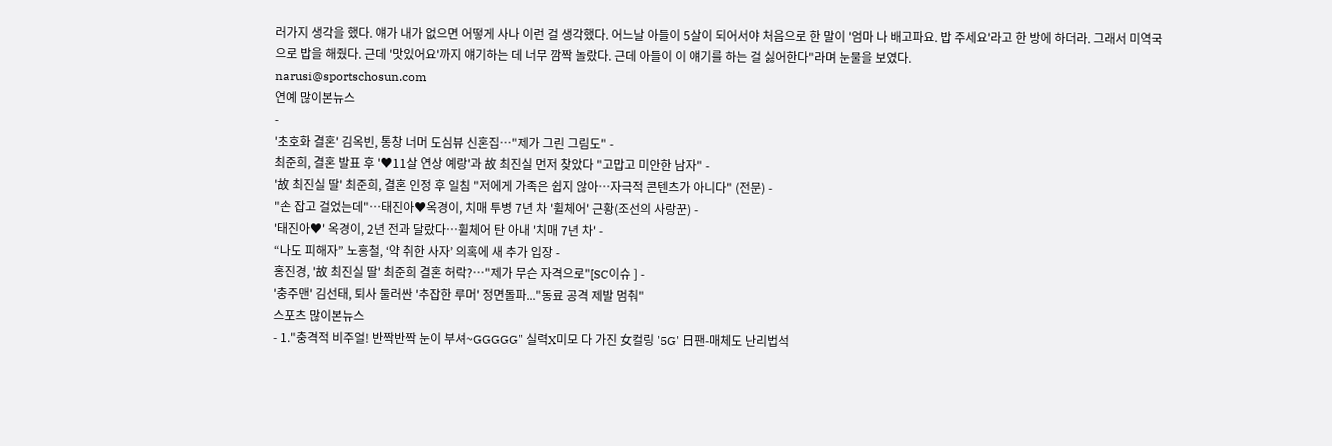러가지 생각을 했다. 얘가 내가 없으면 어떻게 사나 이런 걸 생각했다. 어느날 아들이 5살이 되어서야 처음으로 한 말이 '엄마 나 배고파요. 밥 주세요'라고 한 방에 하더라. 그래서 미역국으로 밥을 해줬다. 근데 '맛있어요'까지 얘기하는 데 너무 깜짝 놀랐다. 근데 아들이 이 얘기를 하는 걸 싫어한다"라며 눈물을 보였다.
narusi@sportschosun.com
연예 많이본뉴스
-
'초호화 결혼' 김옥빈, 통창 너머 도심뷰 신혼집…"제가 그린 그림도" -
최준희, 결혼 발표 후 '♥11살 연상 예랑'과 故 최진실 먼저 찾았다 "고맙고 미안한 남자" -
'故 최진실 딸' 최준희, 결혼 인정 후 일침 "저에게 가족은 쉽지 않아…자극적 콘텐츠가 아니다" (전문) -
"손 잡고 걸었는데"…태진아♥옥경이, 치매 투병 7년 차 '휠체어' 근황(조선의 사랑꾼) -
'태진아♥' 옥경이, 2년 전과 달랐다…휠체어 탄 아내 '치매 7년 차' -
“나도 피해자” 노홍철, ‘약 취한 사자’ 의혹에 새 추가 입장 -
홍진경, '故 최진실 딸' 최준희 결혼 허락?…"제가 무슨 자격으로"[SC이슈 ] -
'충주맨' 김선태, 퇴사 둘러싼 '추잡한 루머' 정면돌파..."동료 공격 제발 멈춰"
스포츠 많이본뉴스
- 1."충격적 비주얼! 반짝반짝 눈이 부셔~GGGGG" 실력X미모 다 가진 女컬링 '5G' 日팬-매체도 난리법석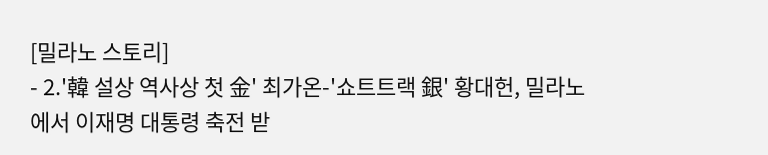[밀라노 스토리]
- 2.'韓 설상 역사상 첫 金' 최가온-'쇼트트랙 銀' 황대헌, 밀라노에서 이재명 대통령 축전 받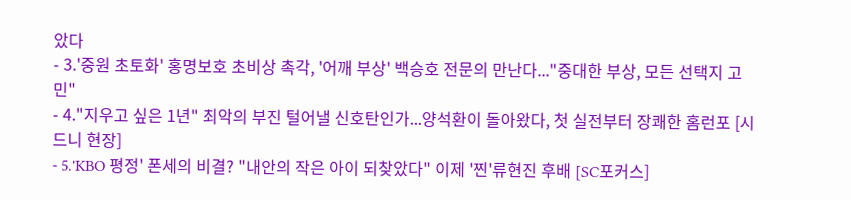았다
- 3.'중원 초토화' 홍명보호 초비상 촉각, '어깨 부상' 백승호 전문의 만난다..."중대한 부상, 모든 선택지 고민"
- 4."지우고 싶은 1년" 최악의 부진 털어낼 신호탄인가...양석환이 돌아왔다, 첫 실전부터 장쾌한 홈런포 [시드니 현장]
- 5.'KBO 평정' 폰세의 비결? "내안의 작은 아이 되찾았다" 이제 '찐'류현진 후배 [SC포커스]